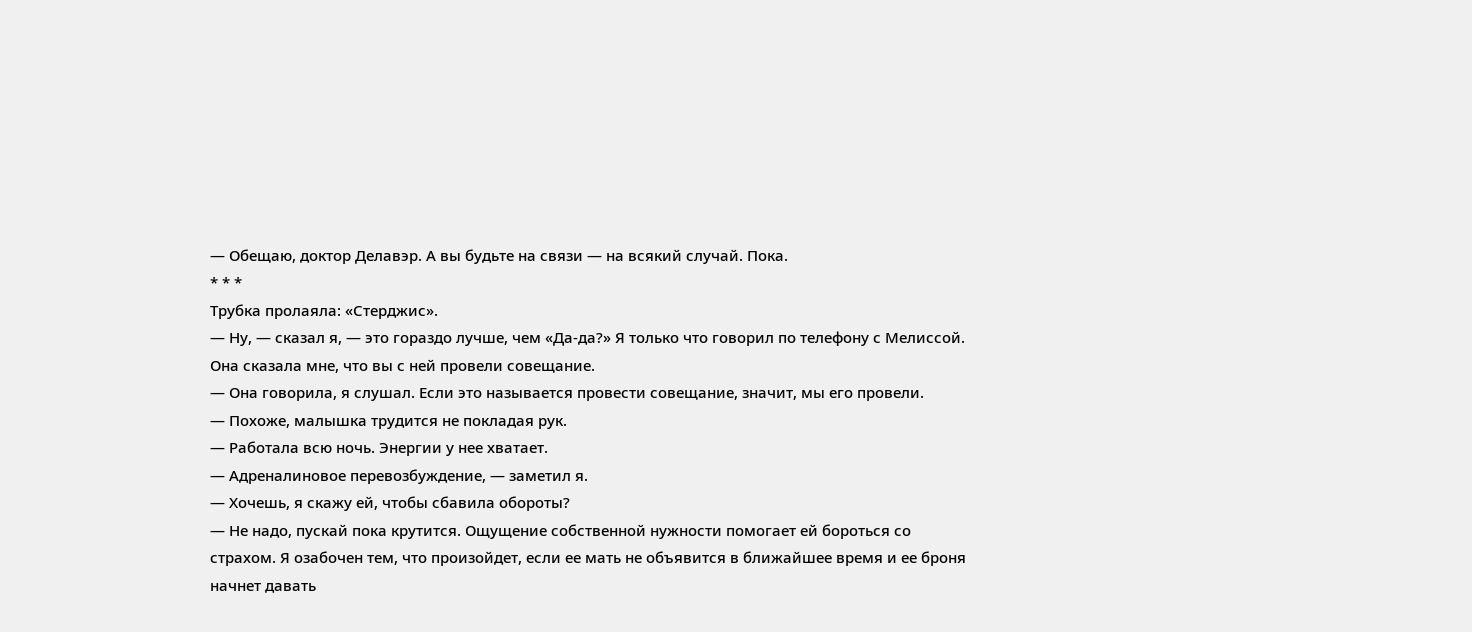— Обещаю, доктор Делавэр. А вы будьте на связи — на всякий случай. Пока.
* * *
Трубка пролаяла: «Стерджис».
— Ну, — сказал я, — это гораздо лучше, чем «Да-да?» Я только что говорил по телефону с Мелиссой. Она сказала мне, что вы с ней провели совещание.
— Она говорила, я слушал. Если это называется провести совещание, значит, мы его провели.
— Похоже, малышка трудится не покладая рук.
— Работала всю ночь. Энергии у нее хватает.
— Адреналиновое перевозбуждение, — заметил я.
— Хочешь, я скажу ей, чтобы сбавила обороты?
— Не надо, пускай пока крутится. Ощущение собственной нужности помогает ей бороться со страхом. Я озабочен тем, что произойдет, если ее мать не объявится в ближайшее время и ее броня начнет давать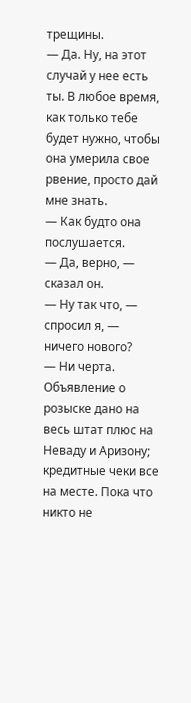трещины.
— Да. Ну, на этот случай у нее есть ты. В любое время, как только тебе будет нужно, чтобы она умерила свое рвение, просто дай мне знать.
— Как будто она послушается.
— Да, верно, — сказал он.
— Ну так что, — спросил я, — ничего нового?
— Ни черта. Объявление о розыске дано на весь штат плюс на Неваду и Аризону; кредитные чеки все на месте. Пока что никто не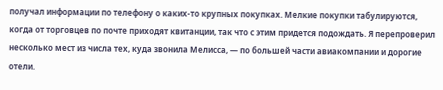получал информации по телефону о каких-то крупных покупках. Мелкие покупки табулируются, когда от торговцев по почте приходят квитанции, так что с этим придется подождать. Я перепроверил несколько мест из числа тех, куда звонила Мелисса, — по большей части авиакомпании и дорогие отели.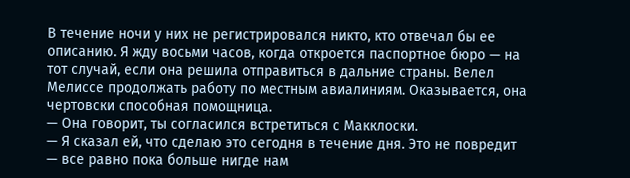В течение ночи у них не регистрировался никто, кто отвечал бы ее описанию. Я жду восьми часов, когда откроется паспортное бюро — на тот случай, если она решила отправиться в дальние страны. Велел Мелиссе продолжать работу по местным авиалиниям. Оказывается, она чертовски способная помощница.
— Она говорит, ты согласился встретиться с Макклоски.
— Я сказал ей, что сделаю это сегодня в течение дня. Это не повредит — все равно пока больше нигде нам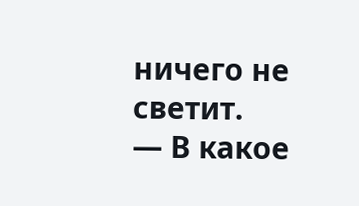ничего не светит.
— В какое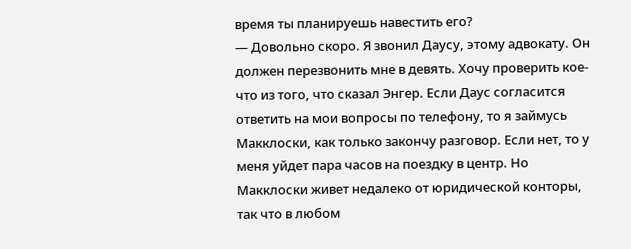время ты планируешь навестить его?
— Довольно скоро. Я звонил Даусу, этому адвокату. Он должен перезвонить мне в девять. Хочу проверить кое-что из того, что сказал Энгер. Если Даус согласится ответить на мои вопросы по телефону, то я займусь Макклоски, как только закончу разговор. Если нет, то у меня уйдет пара часов на поездку в центр. Но Макклоски живет недалеко от юридической конторы, так что в любом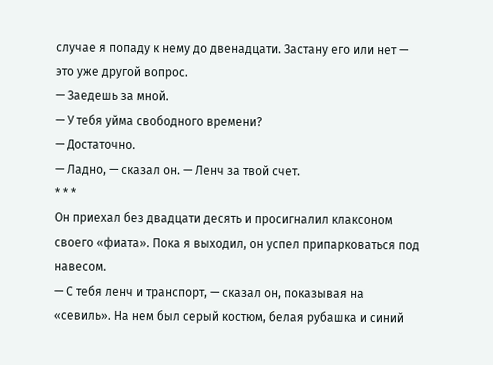случае я попаду к нему до двенадцати. Застану его или нет — это уже другой вопрос.
— Заедешь за мной.
— У тебя уйма свободного времени?
— Достаточно.
— Ладно, — сказал он. — Ленч за твой счет.
* * *
Он приехал без двадцати десять и просигналил клаксоном своего «фиата». Пока я выходил, он успел припарковаться под навесом.
— С тебя ленч и транспорт, — сказал он, показывая на «севиль». На нем был серый костюм, белая рубашка и синий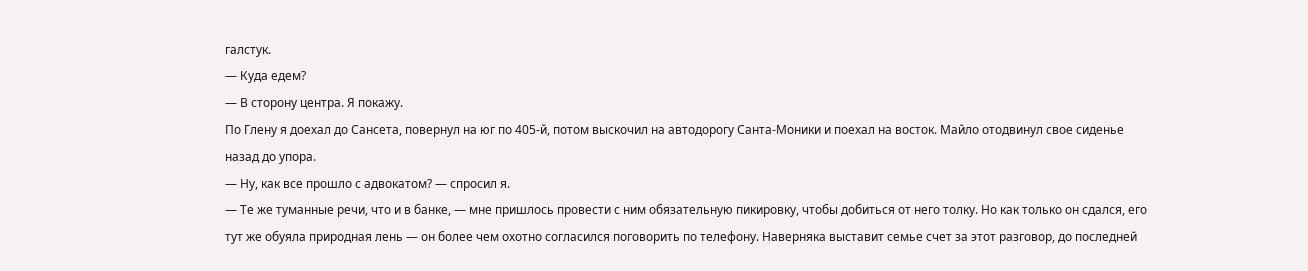галстук.
— Куда едем?
— В сторону центра. Я покажу.
По Глену я доехал до Сансета, повернул на юг по 405-й, потом выскочил на автодорогу Санта-Моники и поехал на восток. Майло отодвинул свое сиденье назад до упора.
— Ну, как все прошло с адвокатом? — спросил я.
— Те же туманные речи, что и в банке, — мне пришлось провести с ним обязательную пикировку, чтобы добиться от него толку. Но как только он сдался, его тут же обуяла природная лень — он более чем охотно согласился поговорить по телефону. Наверняка выставит семье счет за этот разговор, до последней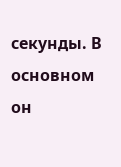секунды. В основном он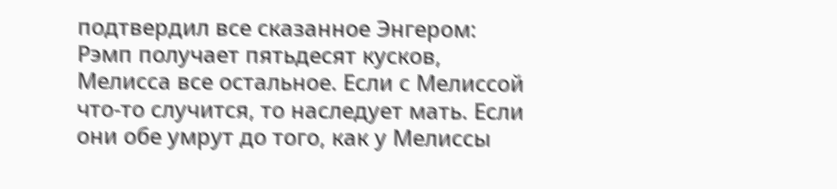подтвердил все сказанное Энгером: Рэмп получает пятьдесят кусков, Мелисса все остальное. Если с Мелиссой что-то случится, то наследует мать. Если они обе умрут до того, как у Мелиссы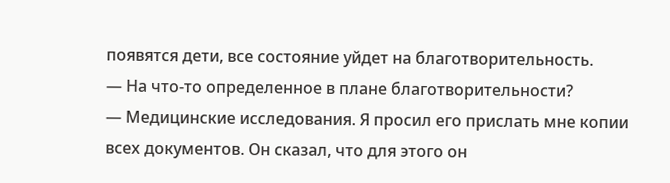появятся дети, все состояние уйдет на благотворительность.
— На что-то определенное в плане благотворительности?
— Медицинские исследования. Я просил его прислать мне копии всех документов. Он сказал, что для этого он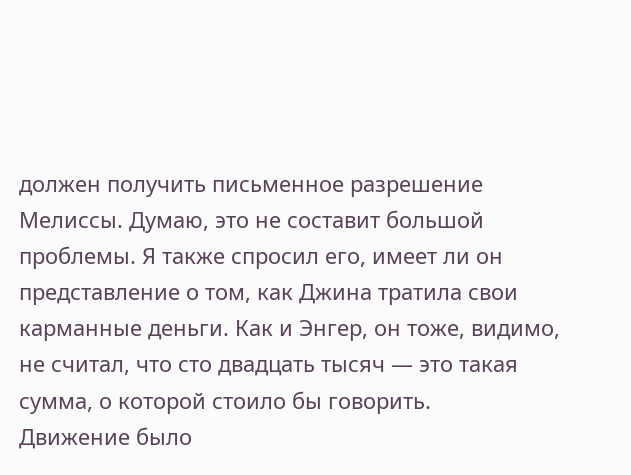должен получить письменное разрешение Мелиссы. Думаю, это не составит большой проблемы. Я также спросил его, имеет ли он представление о том, как Джина тратила свои карманные деньги. Как и Энгер, он тоже, видимо, не считал, что сто двадцать тысяч — это такая сумма, о которой стоило бы говорить.
Движение было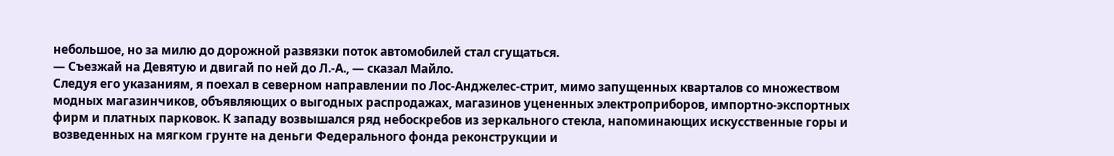небольшое, но за милю до дорожной развязки поток автомобилей стал сгущаться.
— Съезжай на Девятую и двигай по ней до Л.-А., — сказал Майло.
Следуя его указаниям, я поехал в северном направлении по Лос-Анджелес-стрит, мимо запущенных кварталов со множеством модных магазинчиков, объявляющих о выгодных распродажах, магазинов уцененных электроприборов, импортно-экспортных фирм и платных парковок. К западу возвышался ряд небоскребов из зеркального стекла, напоминающих искусственные горы и возведенных на мягком грунте на деньги Федерального фонда реконструкции и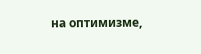на оптимизме,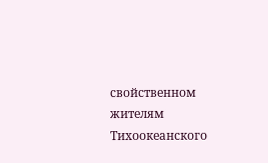свойственном жителям Тихоокеанского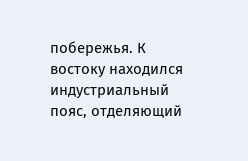побережья. К востоку находился индустриальный пояс, отделяющий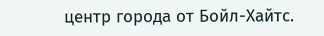центр города от Бойл-Хайтс.